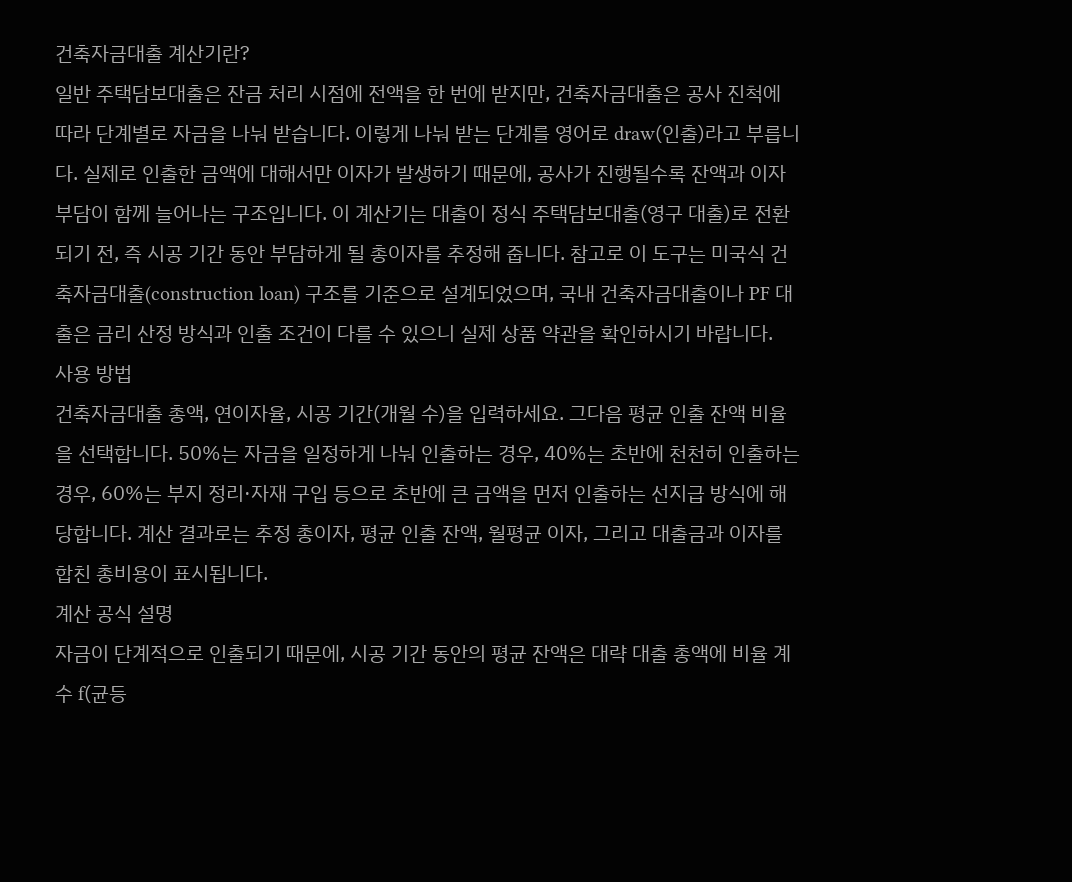건축자금대출 계산기란?
일반 주택담보대출은 잔금 처리 시점에 전액을 한 번에 받지만, 건축자금대출은 공사 진척에 따라 단계별로 자금을 나눠 받습니다. 이렇게 나눠 받는 단계를 영어로 draw(인출)라고 부릅니다. 실제로 인출한 금액에 대해서만 이자가 발생하기 때문에, 공사가 진행될수록 잔액과 이자 부담이 함께 늘어나는 구조입니다. 이 계산기는 대출이 정식 주택담보대출(영구 대출)로 전환되기 전, 즉 시공 기간 동안 부담하게 될 총이자를 추정해 줍니다. 참고로 이 도구는 미국식 건축자금대출(construction loan) 구조를 기준으로 설계되었으며, 국내 건축자금대출이나 PF 대출은 금리 산정 방식과 인출 조건이 다를 수 있으니 실제 상품 약관을 확인하시기 바랍니다.
사용 방법
건축자금대출 총액, 연이자율, 시공 기간(개월 수)을 입력하세요. 그다음 평균 인출 잔액 비율을 선택합니다. 50%는 자금을 일정하게 나눠 인출하는 경우, 40%는 초반에 천천히 인출하는 경우, 60%는 부지 정리·자재 구입 등으로 초반에 큰 금액을 먼저 인출하는 선지급 방식에 해당합니다. 계산 결과로는 추정 총이자, 평균 인출 잔액, 월평균 이자, 그리고 대출금과 이자를 합친 총비용이 표시됩니다.
계산 공식 설명
자금이 단계적으로 인출되기 때문에, 시공 기간 동안의 평균 잔액은 대략 대출 총액에 비율 계수 f(균등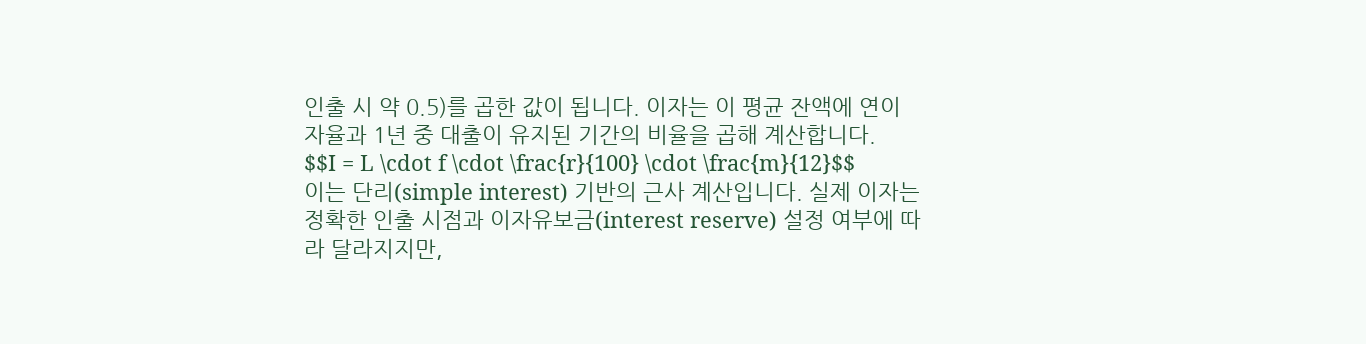인출 시 약 0.5)를 곱한 값이 됩니다. 이자는 이 평균 잔액에 연이자율과 1년 중 대출이 유지된 기간의 비율을 곱해 계산합니다.
$$I = L \cdot f \cdot \frac{r}{100} \cdot \frac{m}{12}$$
이는 단리(simple interest) 기반의 근사 계산입니다. 실제 이자는 정확한 인출 시점과 이자유보금(interest reserve) 설정 여부에 따라 달라지지만,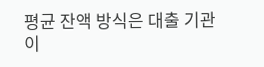평균 잔액 방식은 대출 기관이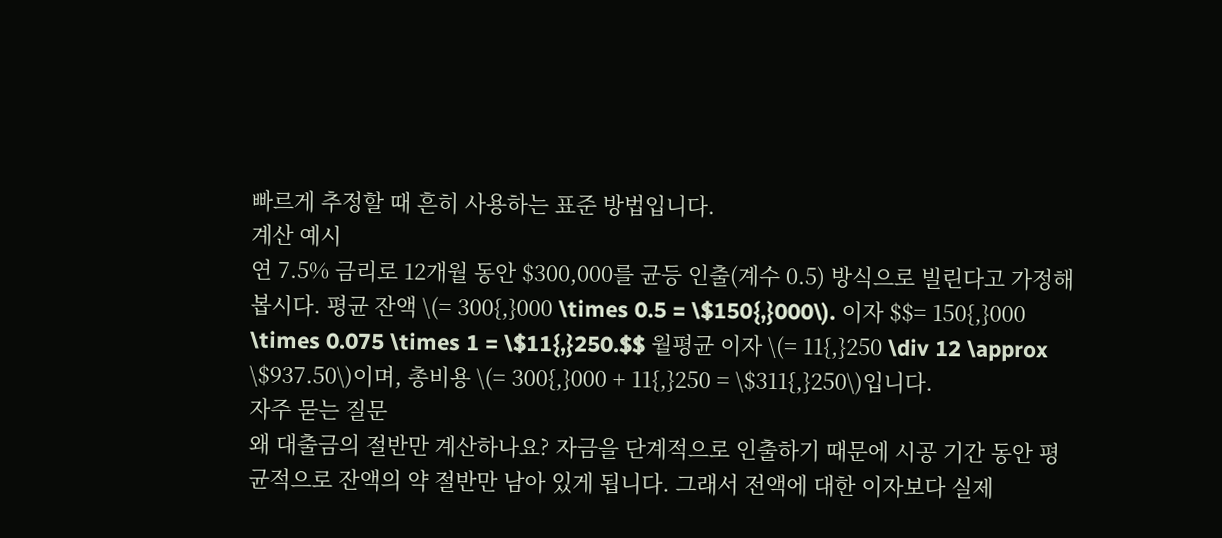빠르게 추정할 때 흔히 사용하는 표준 방법입니다.
계산 예시
연 7.5% 금리로 12개월 동안 $300,000를 균등 인출(계수 0.5) 방식으로 빌린다고 가정해 봅시다. 평균 잔액 \(= 300{,}000 \times 0.5 = \$150{,}000\). 이자 $$= 150{,}000 \times 0.075 \times 1 = \$11{,}250.$$ 월평균 이자 \(= 11{,}250 \div 12 \approx \$937.50\)이며, 총비용 \(= 300{,}000 + 11{,}250 = \$311{,}250\)입니다.
자주 묻는 질문
왜 대출금의 절반만 계산하나요? 자금을 단계적으로 인출하기 때문에 시공 기간 동안 평균적으로 잔액의 약 절반만 남아 있게 됩니다. 그래서 전액에 대한 이자보다 실제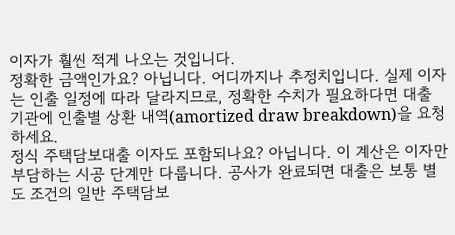이자가 훨씬 적게 나오는 것입니다.
정확한 금액인가요? 아닙니다. 어디까지나 추정치입니다. 실제 이자는 인출 일정에 따라 달라지므로, 정확한 수치가 필요하다면 대출 기관에 인출별 상환 내역(amortized draw breakdown)을 요청하세요.
정식 주택담보대출 이자도 포함되나요? 아닙니다. 이 계산은 이자만 부담하는 시공 단계만 다룹니다. 공사가 완료되면 대출은 보통 별도 조건의 일반 주택담보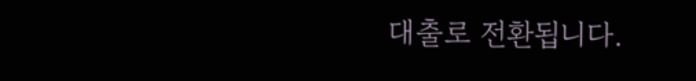대출로 전환됩니다.